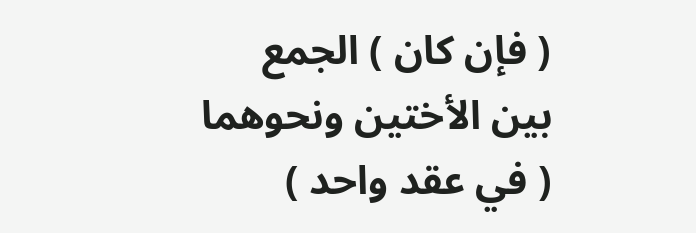( فإن كان ) الجمع بين الأختين ونحوهما ( في عقد واحد )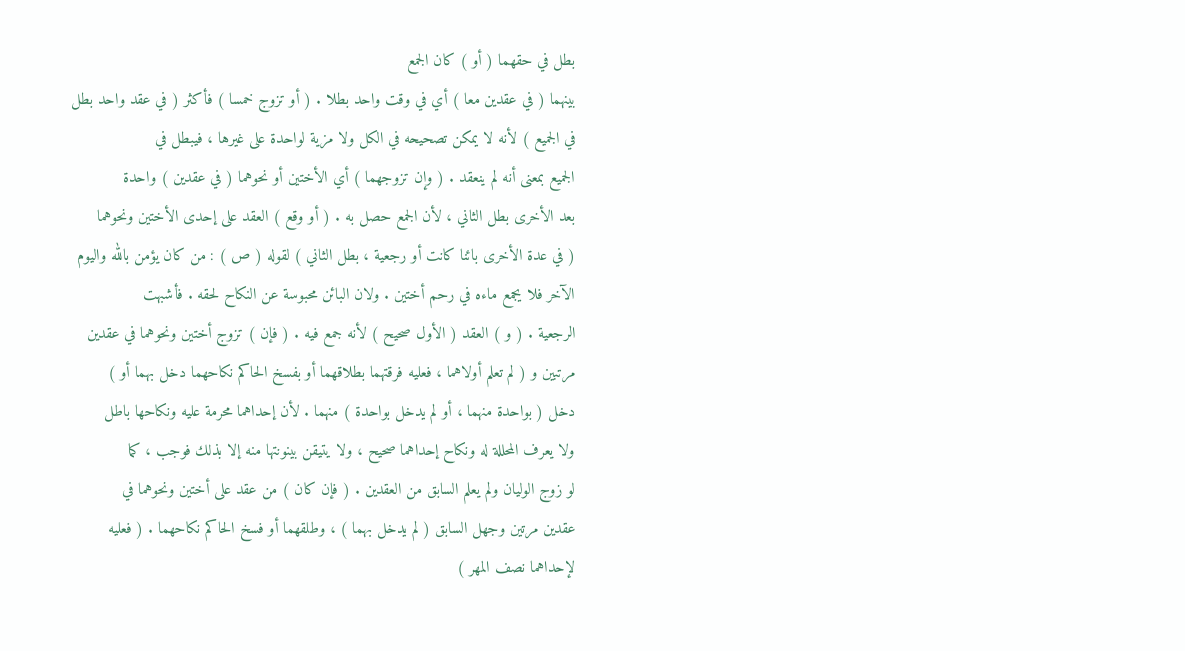بطل في حقهما ( أو ) كان الجمع
بينهما ( في عقدين معا ) أي في وقت واحد بطلا . ( أو تزوج خمسا ) فأكثر ( في عقد واحد بطل
في الجميع ) لأنه لا يمكن تصحيحه في الكل ولا مزية لواحدة على غيرها ، فيبطل في
الجميع بمعنى أنه لم ينعقد . ( وإن تزوجهما ) أي الأختين أو نحوهما ( في عقدين ) واحدة
بعد الأخرى بطل الثاني ، لأن الجمع حصل به . ( أو وقع ) العقد على إحدى الأختين ونحوهما
( في عدة الأخرى بائنا كانت أو رجعية ، بطل الثاني ) لقوله ( ص ) : من كان يؤمن بالله واليوم
الآخر فلا يجمع ماءه في رحم أختين . ولان البائن محبوسة عن النكاح لحقه . فأشبهت
الرجعية . ( و ) العقد ( الأول صحيح ) لأنه جمع فيه . ( فإن ) تزوج أختين ونحوهما في عقدين
مرتبين و ( لم تعلم أولاهما ، فعليه فرقتهما بطلاقهما أو بفسخ الحاكم نكاحهما دخل بهما أو )
دخل ( بواحدة منهما ، أو لم يدخل بواحدة ) منهما . لأن إحداهما محرمة عليه ونكاحها باطل
ولا يعرف المحللة له ونكاح إحداهما صحيح ، ولا يتيقن بينونتها منه إلا بذلك فوجب ، كما
لو زوج الوليان ولم يعلم السابق من العقدين . ( فإن كان ) من عقد على أختين ونحوهما في
عقدين مرتين وجهل السابق ( لم يدخل بهما ) ، وطلقهما أو فسخ الحاكم نكاحهما . ( فعليه
لإحداهما نصف المهر )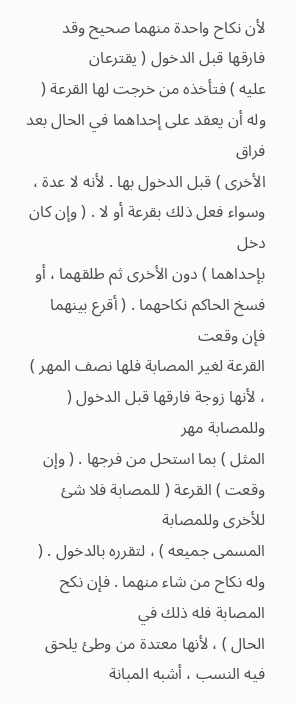لأن نكاح واحدة منهما صحيح وقد فارقها قبل الدخول ( يقترعان
عليه ) فتأخذه من خرجت لها القرعة ( وله أن يعقد على إحداهما في الحال بعد فراق
الأخرى ) قبل الدخول بها . لأنه لا عدة ، وسواء فعل ذلك بقرعة أو لا . ( وإن كان دخل
بإحداهما ) دون الأخرى ثم طلقهما ، أو فسخ الحاكم نكاحهما . ( أقرع بينهما فإن وقعت
القرعة لغير المصابة فلها نصف المهر ) ، لأنها زوجة فارقها قبل الدخول ( وللمصابة مهر
المثل ) بما استحل من فرجها . ( وإن وقعت ) القرعة ( للمصابة فلا شئ للأخرى وللمصابة
المسمى جميعه ) ، لتقرره بالدخول . ( وله نكاح من شاء منهما . فإن نكح المصابة فله ذلك في
الحال ) ، لأنها معتدة من وطئ يلحق فيه النسب ، أشبه المبانة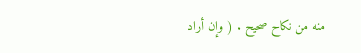منه من نكاح صحيح . ( وإن أراد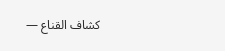كشاف القناع —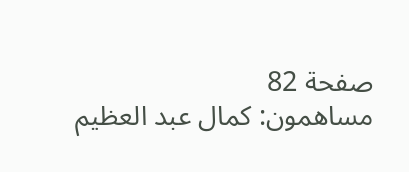صفحة 82
مساهمون: كمال عبد العظيم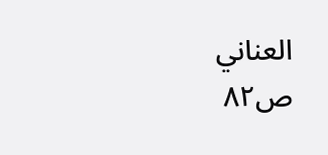العناني
ص٨٢